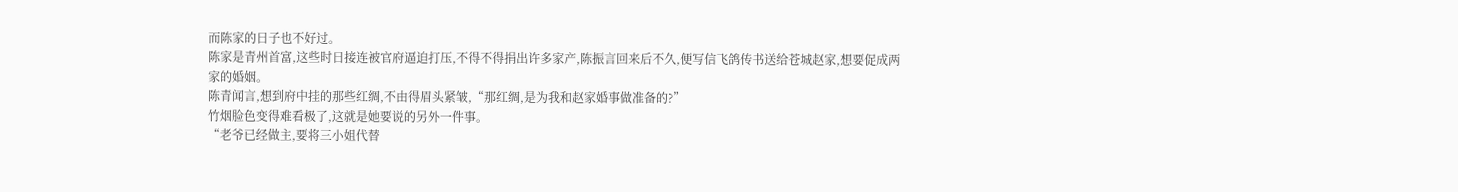而陈家的日子也不好过。
陈家是青州首富,这些时日接连被官府逼迫打压,不得不得捐出许多家产,陈振言回来后不久,便写信飞鸽传书送给苍城赵家,想要促成两家的婚姻。
陈青闻言,想到府中挂的那些红绸,不由得眉头紧皱,“那红绸,是为我和赵家婚事做准备的?”
竹烟脸色变得难看极了,这就是她要说的另外一件事。
“老爷已经做主,要将三小姐代替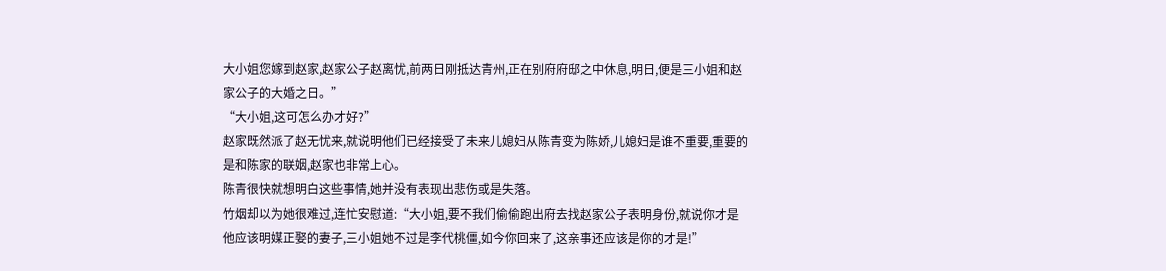大小姐您嫁到赵家,赵家公子赵离忧,前两日刚抵达青州,正在别府府邸之中休息,明日,便是三小姐和赵家公子的大婚之日。”
“大小姐,这可怎么办才好?”
赵家既然派了赵无忧来,就说明他们已经接受了未来儿媳妇从陈青变为陈娇,儿媳妇是谁不重要,重要的是和陈家的联姻,赵家也非常上心。
陈青很快就想明白这些事情,她并没有表现出悲伤或是失落。
竹烟却以为她很难过,连忙安慰道:“大小姐,要不我们偷偷跑出府去找赵家公子表明身份,就说你才是他应该明媒正娶的妻子,三小姐她不过是李代桃僵,如今你回来了,这亲事还应该是你的才是!”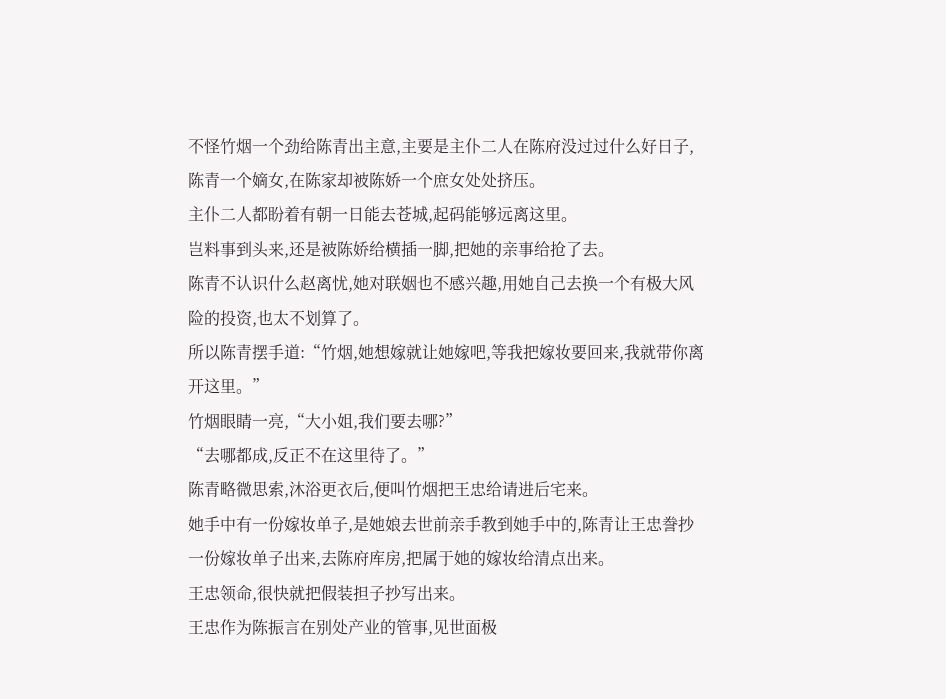不怪竹烟一个劲给陈青出主意,主要是主仆二人在陈府没过过什么好日子,陈青一个嫡女,在陈家却被陈娇一个庶女处处挤压。
主仆二人都盼着有朝一日能去苍城,起码能够远离这里。
岂料事到头来,还是被陈娇给横插一脚,把她的亲事给抢了去。
陈青不认识什么赵离忧,她对联姻也不感兴趣,用她自己去换一个有极大风险的投资,也太不划算了。
所以陈青摆手道:“竹烟,她想嫁就让她嫁吧,等我把嫁妆要回来,我就带你离开这里。”
竹烟眼睛一亮,“大小姐,我们要去哪?”
“去哪都成,反正不在这里待了。”
陈青略微思索,沐浴更衣后,便叫竹烟把王忠给请进后宅来。
她手中有一份嫁妆单子,是她娘去世前亲手教到她手中的,陈青让王忠誊抄一份嫁妆单子出来,去陈府库房,把属于她的嫁妆给清点出来。
王忠领命,很快就把假装担子抄写出来。
王忠作为陈振言在别处产业的管事,见世面极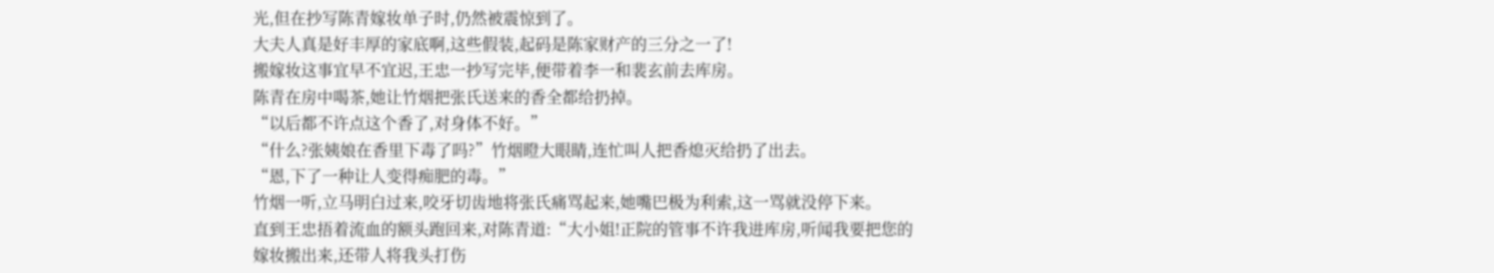光,但在抄写陈青嫁妆单子时,仍然被震惊到了。
大夫人真是好丰厚的家底啊,这些假装,起码是陈家财产的三分之一了!
搬嫁妆这事宜早不宜迟,王忠一抄写完毕,便带着李一和裴玄前去库房。
陈青在房中喝茶,她让竹烟把张氏送来的香全都给扔掉。
“以后都不许点这个香了,对身体不好。”
“什么?张姨娘在香里下毒了吗?”竹烟瞪大眼睛,连忙叫人把香熄灭给扔了出去。
“恩,下了一种让人变得痴肥的毒。”
竹烟一听,立马明白过来,咬牙切齿地将张氏痛骂起来,她嘴巴极为利索,这一骂就没停下来。
直到王忠捂着流血的额头跑回来,对陈青道:“大小姐!正院的管事不许我进库房,听闻我要把您的嫁妆搬出来,还带人将我头打伤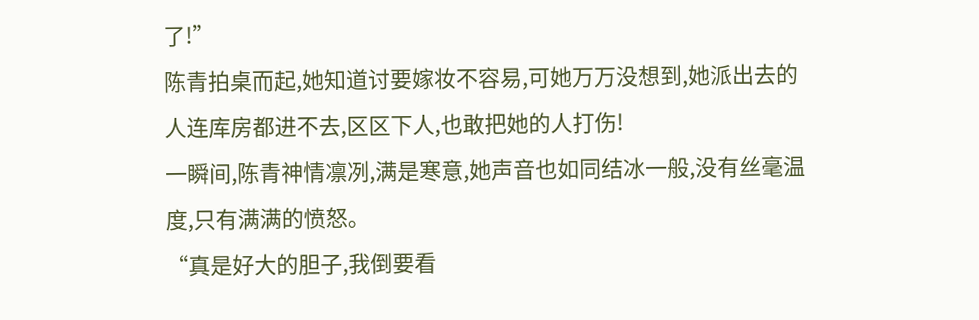了!”
陈青拍桌而起,她知道讨要嫁妆不容易,可她万万没想到,她派出去的人连库房都进不去,区区下人,也敢把她的人打伤!
一瞬间,陈青神情凛冽,满是寒意,她声音也如同结冰一般,没有丝毫温度,只有满满的愤怒。
“真是好大的胆子,我倒要看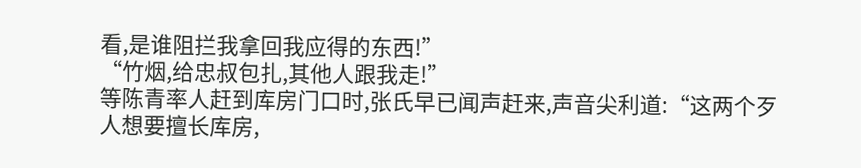看,是谁阻拦我拿回我应得的东西!”
“竹烟,给忠叔包扎,其他人跟我走!”
等陈青率人赶到库房门口时,张氏早已闻声赶来,声音尖利道:“这两个歹人想要擅长库房,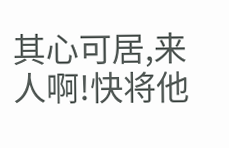其心可居,来人啊!快将他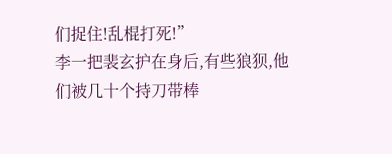们捉住!乱棍打死!”
李一把裴玄护在身后,有些狼狈,他们被几十个持刀带棒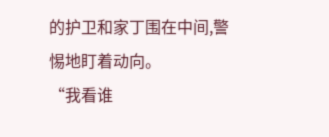的护卫和家丁围在中间,警惕地盯着动向。
“我看谁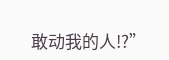敢动我的人!?”